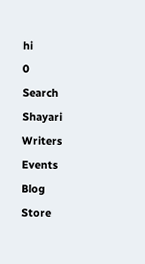hi
0
Search
Shayari
Writers
Events
Blog
Store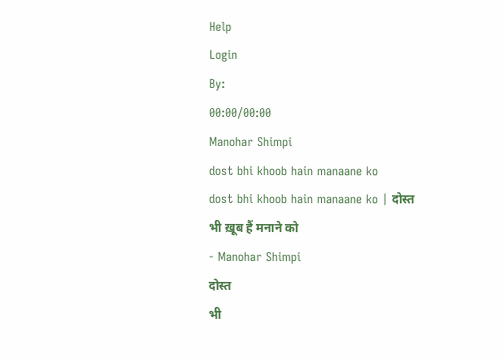Help
Login
By:
00:00/00:00
Manohar Shimpi
dost bhi khoob hain manaane ko
dost bhi khoob hain manaane ko | दोस्त भी ख़ूब हैं मनाने को
- Manohar Shimpi
दोस्त
भी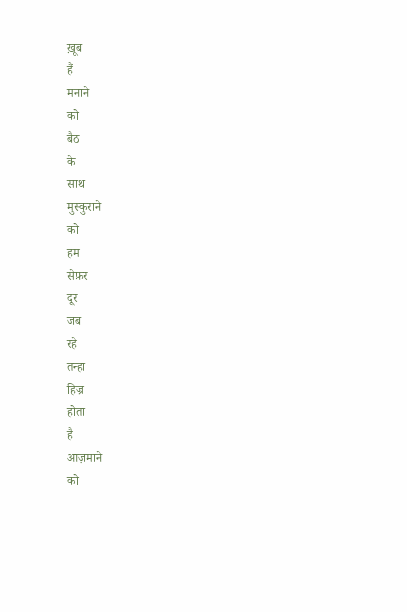ख़ूब
हैं
मनाने
को
बैठ
के
साथ
मुस्कुराने
को
हम
सेफ़र
दूर
जब
रहे
तन्हा
हिज्र
होता
है
आज़माने
को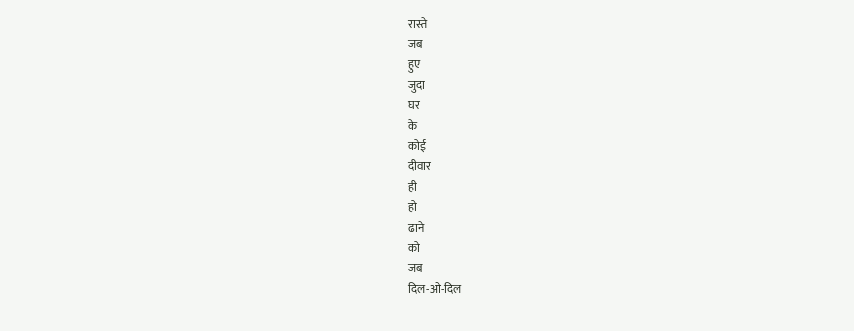रास्ते
जब
हुए
जुदा
घर
के
कोई
दीवार
ही
हो
ढाने
को
जब
दिल-ओ-दिल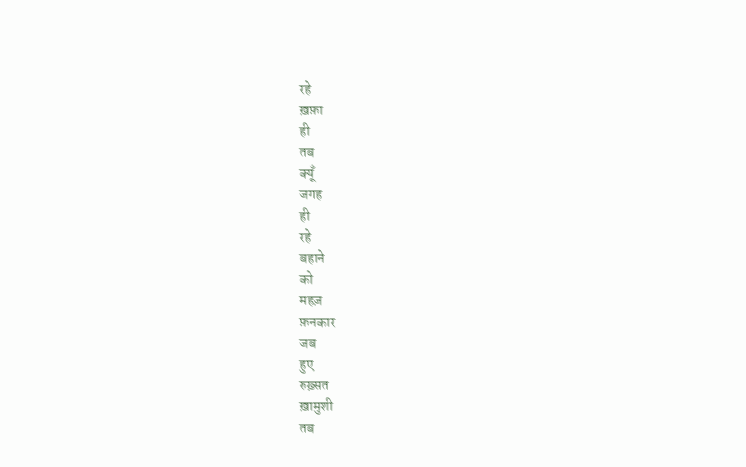रहे
ख़फ़ा
ही
तब
क्यूँ
जगह
ही
रहे
बहाने
को
महज़
फ़नकार
जब
हुए
रुख़्सत
ख़ामुशी
तब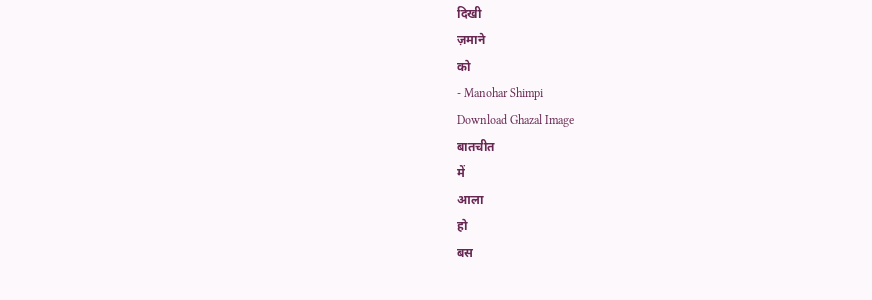दिखी
ज़माने
को
- Manohar Shimpi
Download Ghazal Image
बातचीत
में
आला
हो
बस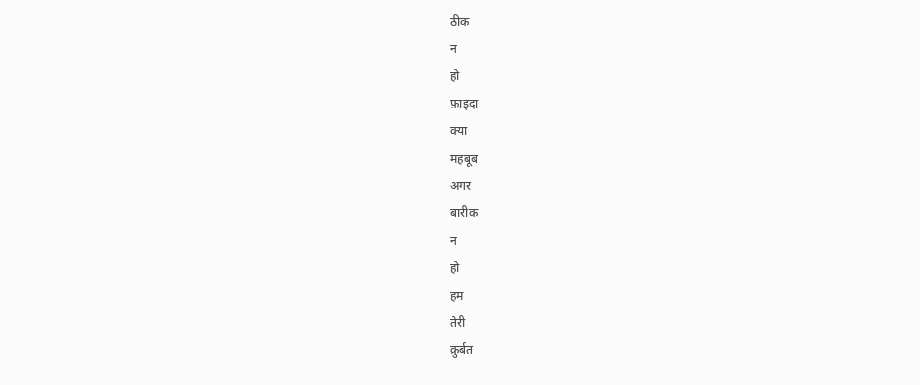ठीक
न
हो
फ़ाइदा
क्या
महबूब
अगर
बारीक
न
हो
हम
तेरी
क़ुर्बत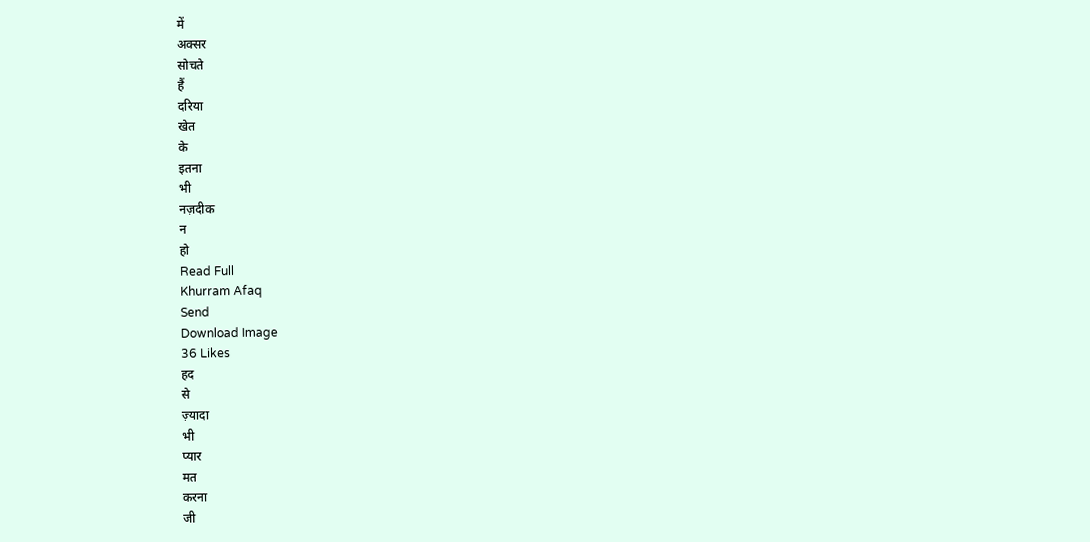में
अक्सर
सोचते
हैं
दरिया
खेत
के
इतना
भी
नज़दीक
न
हो
Read Full
Khurram Afaq
Send
Download Image
36 Likes
हद
से
ज़्यादा
भी
प्यार
मत
करना
जी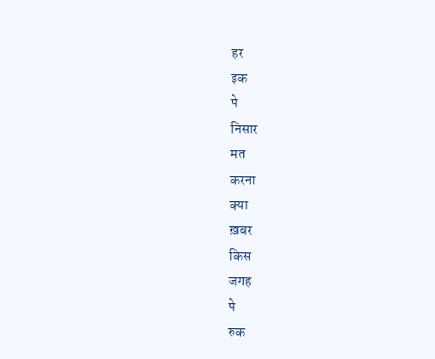हर
इक
पे
निसार
मत
करना
क्या
ख़बर
किस
जगह
पे
रुक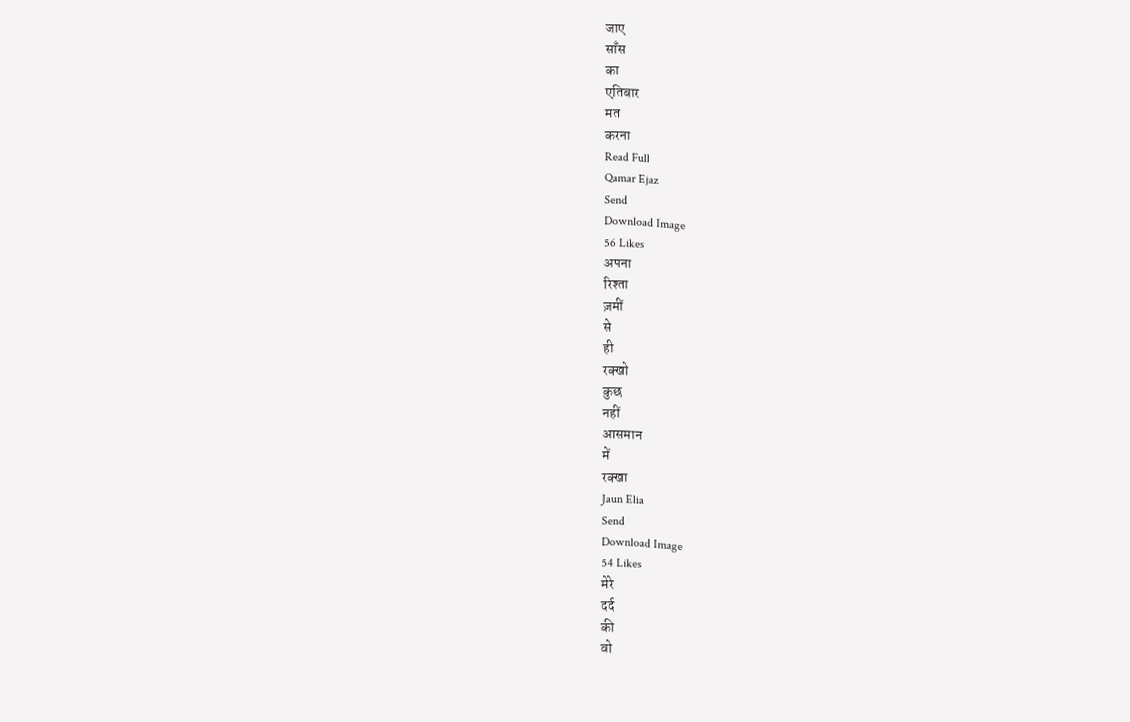जाए
साँस
का
एतिबार
मत
करना
Read Full
Qamar Ejaz
Send
Download Image
56 Likes
अपना
रिश्ता
ज़मीं
से
ही
रक्खो
कुछ
नहीं
आसमान
में
रक्खा
Jaun Elia
Send
Download Image
54 Likes
मेरे
दर्द
की
वो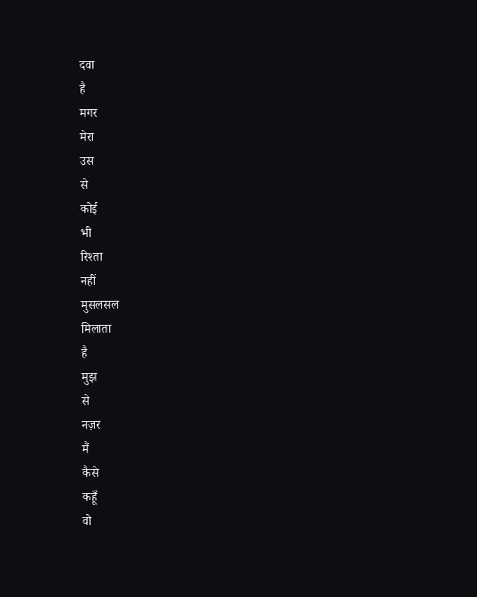दवा
है
मगर
मेरा
उस
से
कोई
भी
रिश्ता
नहीं
मुसलसल
मिलाता
है
मुझ
से
नज़र
मैं
कैसे
कहूँ
वो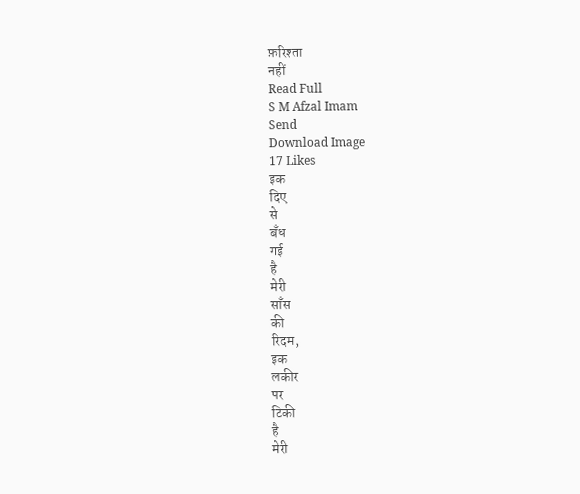फ़रिश्ता
नहीं
Read Full
S M Afzal Imam
Send
Download Image
17 Likes
इक
दिए
से
बँध
गई
है
मेरी
साँस
की
रिदम,
इक
लकीर
पर
टिकी
है
मेरी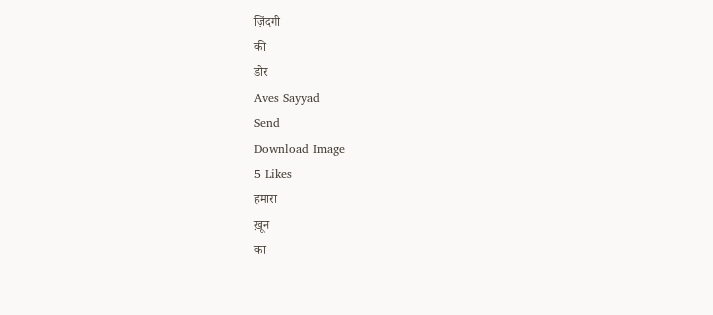ज़िंदगी
की
डोर
Aves Sayyad
Send
Download Image
5 Likes
हमारा
ख़ून
का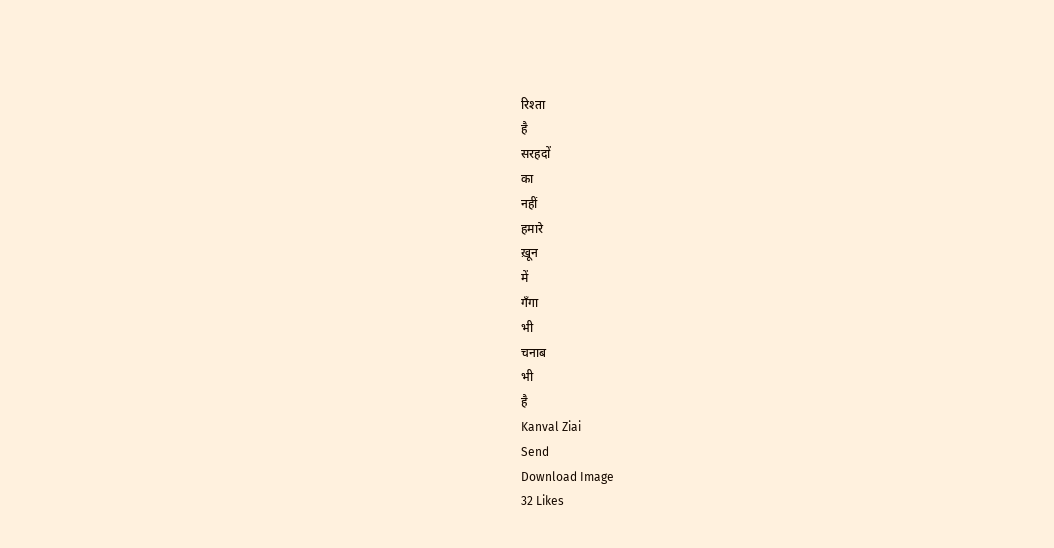रिश्ता
है
सरहदों
का
नहीं
हमारे
ख़ून
में
गँगा
भी
चनाब
भी
है
Kanval Ziai
Send
Download Image
32 Likes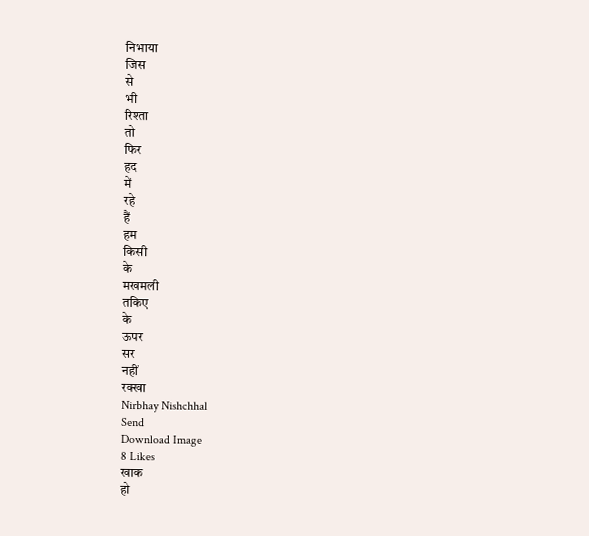निभाया
जिस
से
भी
रिश्ता
तो
फिर
हद
में
रहे
हैं
हम
किसी
के
मखमली
तकिए
के
ऊपर
सर
नहीं
रक्खा
Nirbhay Nishchhal
Send
Download Image
8 Likes
खाक
हो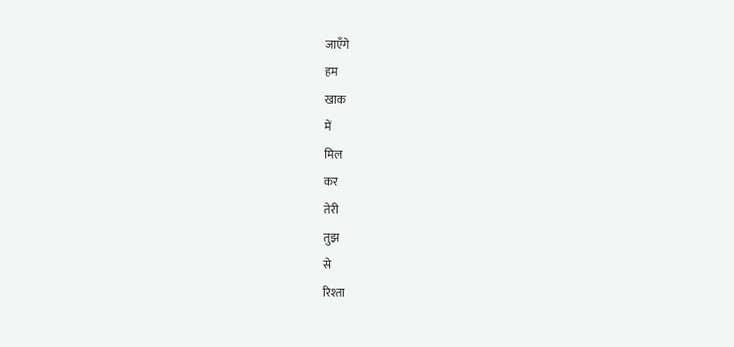जाएँगे
हम
खाक
में
मिल
कर
तेरी
तुझ
से
रिश्ता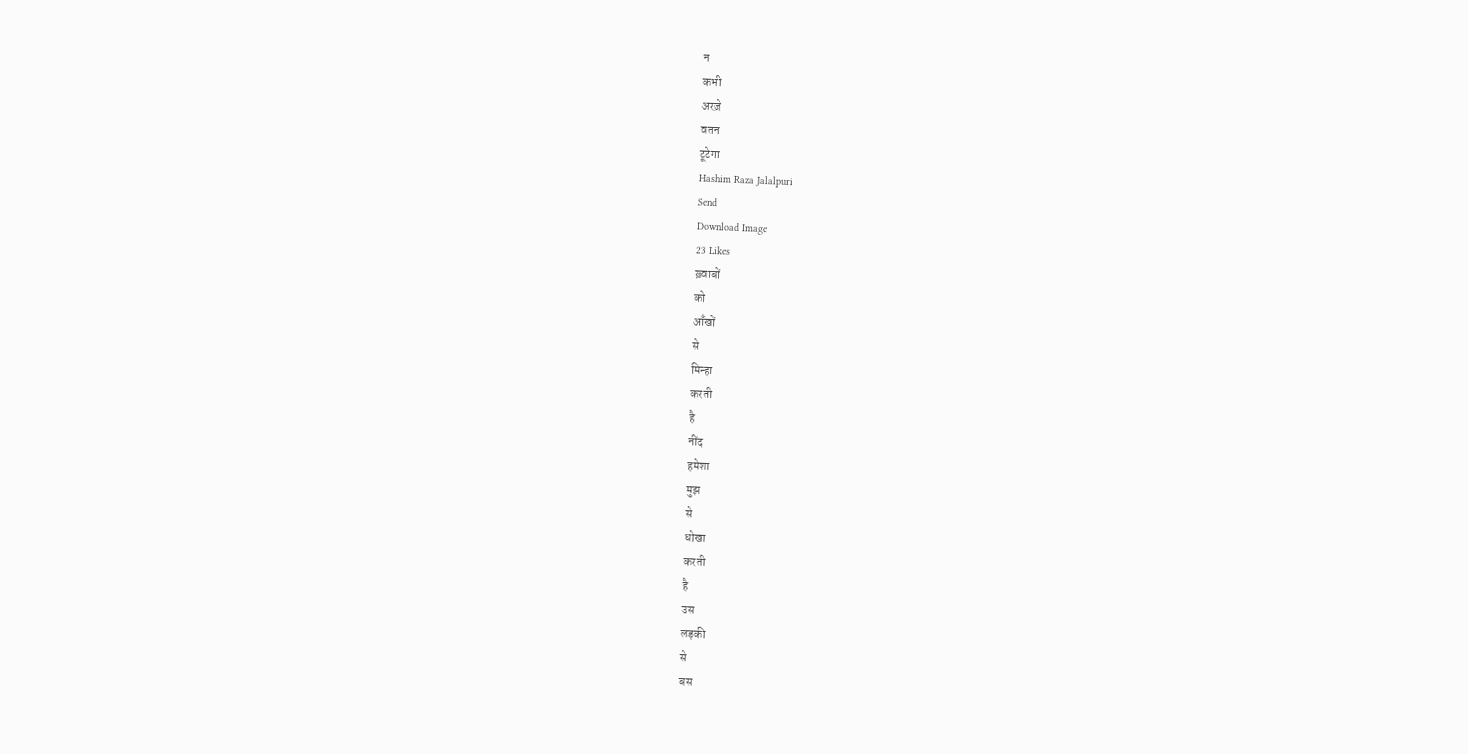न
कभी
अरज़े
वतन
टूटेगा
Hashim Raza Jalalpuri
Send
Download Image
23 Likes
ख़्वाबों
को
आँखों
से
मिन्हा
करती
है
नींद
हमेशा
मुझ
से
धोखा
करती
है
उस
लड़की
से
बस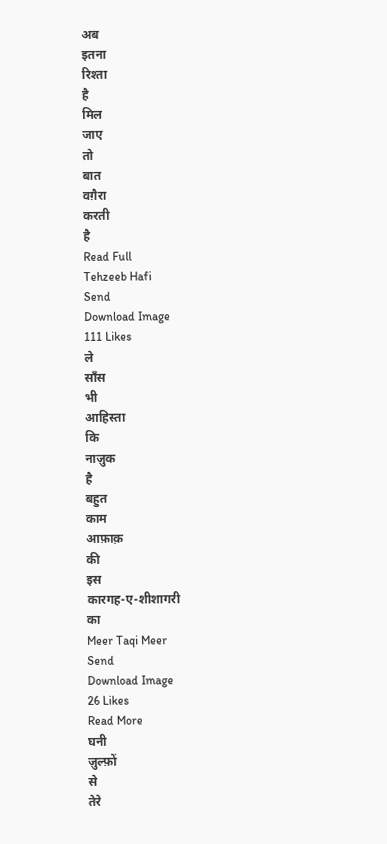अब
इतना
रिश्ता
है
मिल
जाए
तो
बात
वग़ैरा
करती
है
Read Full
Tehzeeb Hafi
Send
Download Image
111 Likes
ले
साँस
भी
आहिस्ता
कि
नाज़ुक
है
बहुत
काम
आफ़ाक़
की
इस
कारगह-ए-शीशागरी
का
Meer Taqi Meer
Send
Download Image
26 Likes
Read More
घनी
ज़ुल्फ़ों
से
तेरे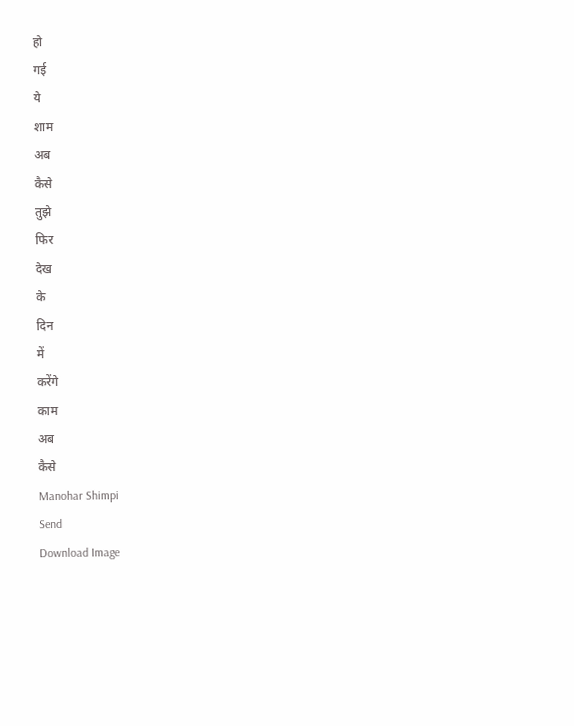हो
गई
ये
शाम
अब
कैसे
तुझे
फिर
देख
के
दिन
में
करेंगे
काम
अब
कैसे
Manohar Shimpi
Send
Download Image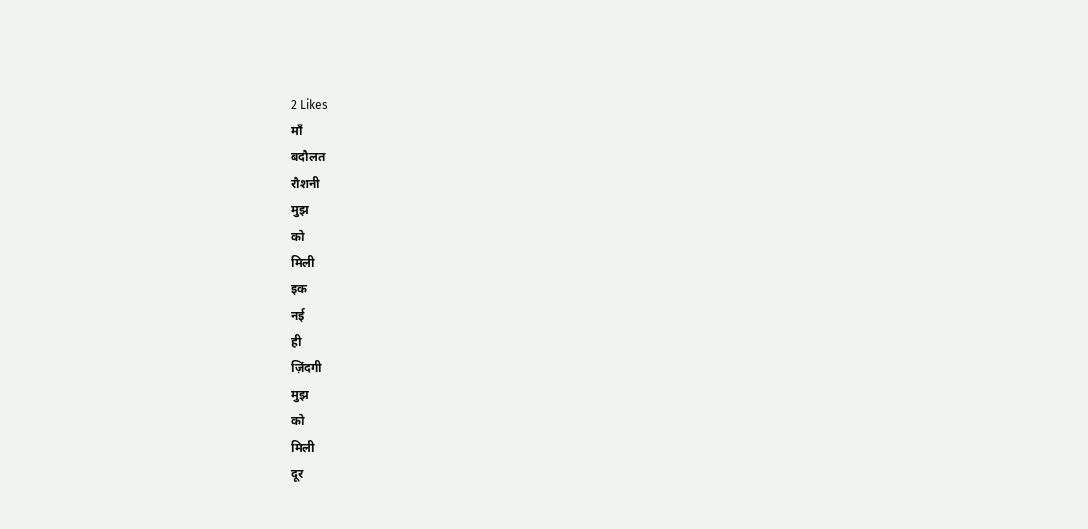2 Likes
माँ
बदौलत
रौशनी
मुझ
को
मिली
इक
नई
ही
ज़िंदगी
मुझ
को
मिली
दूर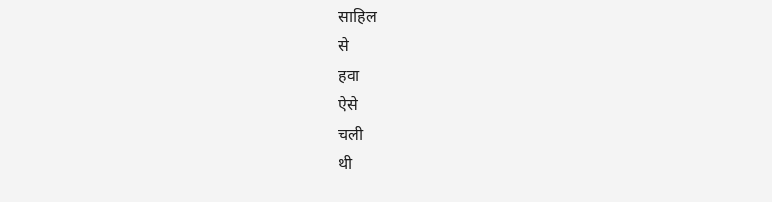साहिल
से
हवा
ऐसे
चली
थी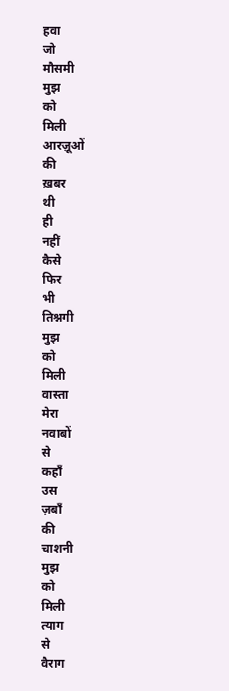हवा
जो
मौसमी
मुझ
को
मिली
आरज़ूओं
की
ख़बर
थी
ही
नहीं
कैसे
फिर
भी
तिश्नगी
मुझ
को
मिली
वास्ता
मेरा
नवाबों
से
कहाँ
उस
ज़बाँ
की
चाशनी
मुझ
को
मिली
त्याग
से
वैराग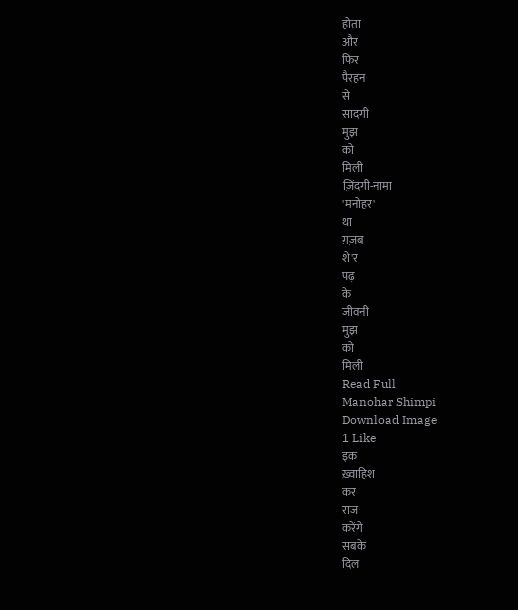होता
और
फिर
पैरहन
से
सादगी
मुझ
को
मिली
ज़िंदगी-नामा
'मनोहर'
था
ग़ज़ब
शे'र
पढ़
के
जीवनी
मुझ
को
मिली
Read Full
Manohar Shimpi
Download Image
1 Like
इक
ख़्वाहिश
कर
राज
करेंगे
सबके
दिल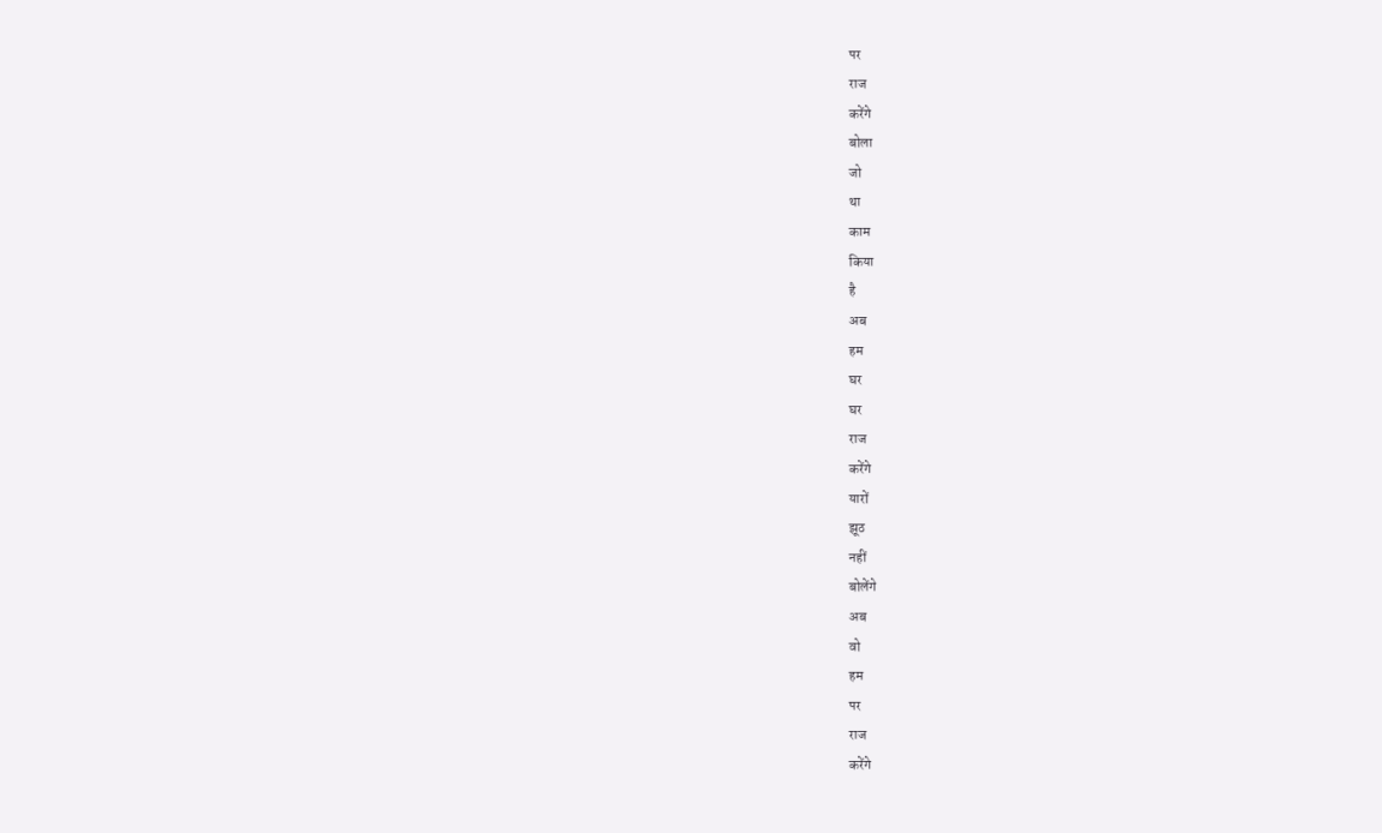पर
राज
करेंगे
बोला
जो
था
काम
किया
है
अब
हम
घर
घर
राज
करेंगे
यारों
झूठ
नहीं
बोलेंगे
अब
वो
हम
पर
राज
करेंगे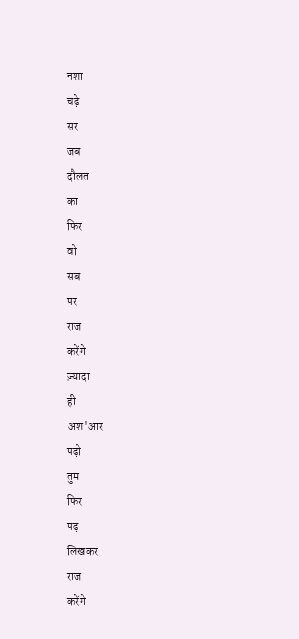नशा
चढ़े
सर
जब
दौलत
का
फिर
वो
सब
पर
राज
करेंगे
ज़्यादा
ही
अश'आर
पढ़ो
तुम
फिर
पढ़
लिखकर
राज
करेंगे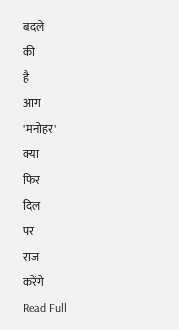बदले
की
है
आग
'मनोहर'
क्या
फिर
दिल
पर
राज
करेंगे
Read Full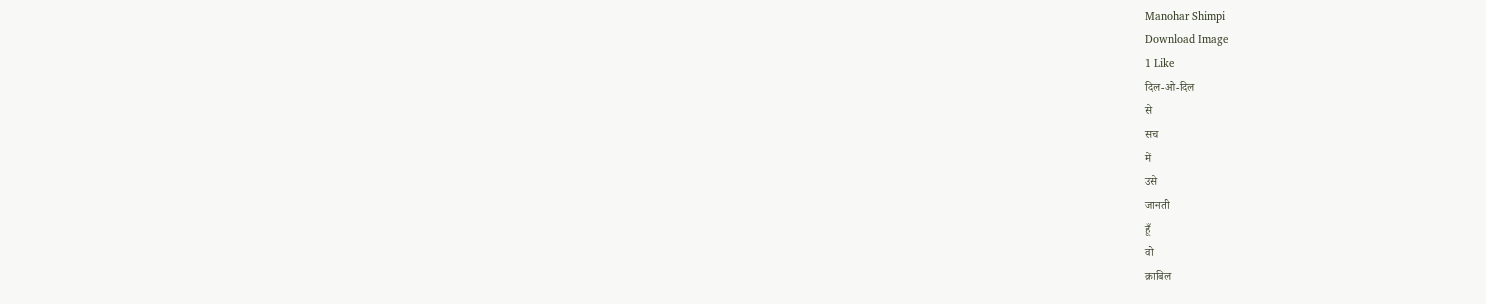Manohar Shimpi
Download Image
1 Like
दिल-ओ-दिल
से
सच
में
उसे
जानती
हूँ
वो
क़ाबिल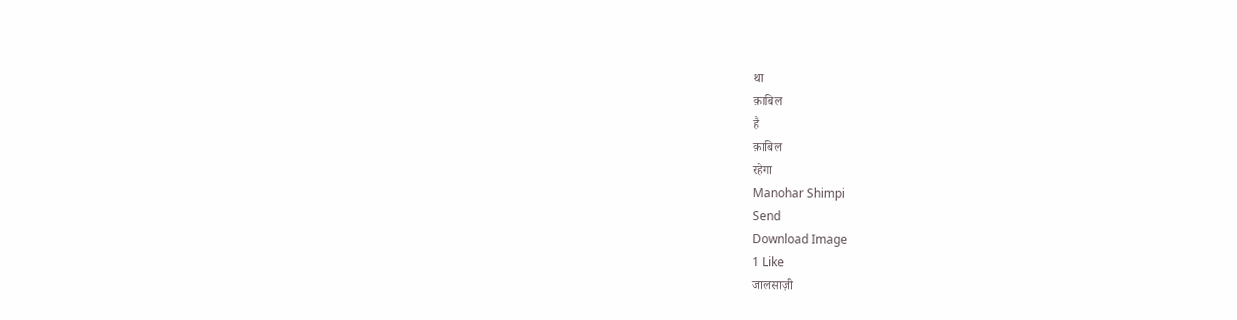था
क़ाबिल
है
क़ाबिल
रहेगा
Manohar Shimpi
Send
Download Image
1 Like
जालसाज़ी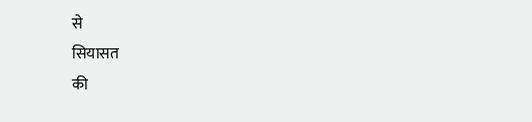से
सियासत
की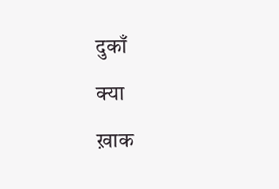दुकाँ
क्या
ख़ाक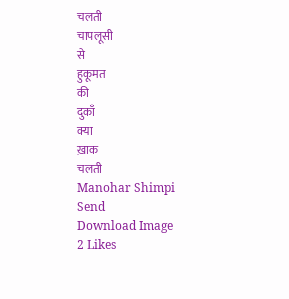चलती
चापलूसी
से
हुकूमत
की
दुकाँ
क्या
ख़ाक
चलती
Manohar Shimpi
Send
Download Image
2 Likes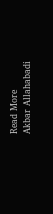Read More
Akbar Allahabadi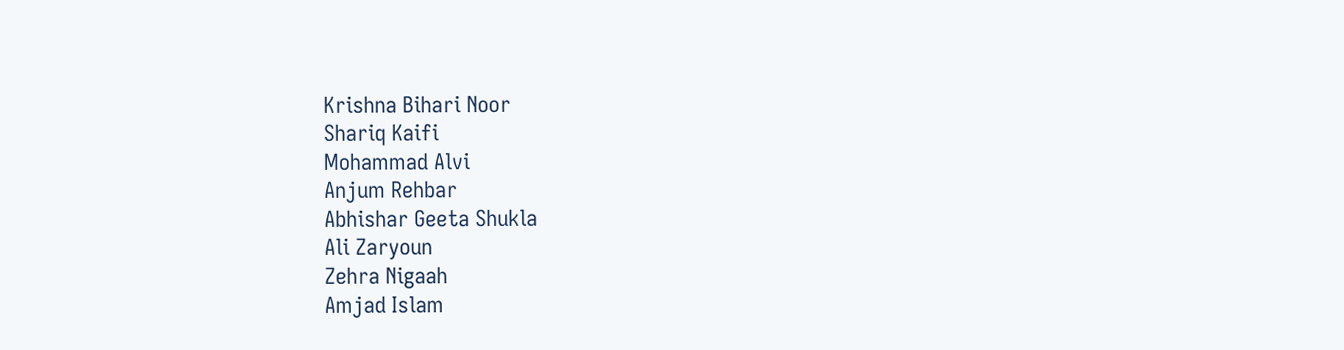Krishna Bihari Noor
Shariq Kaifi
Mohammad Alvi
Anjum Rehbar
Abhishar Geeta Shukla
Ali Zaryoun
Zehra Nigaah
Amjad Islam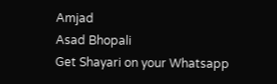Amjad
Asad Bhopali
Get Shayari on your Whatsapp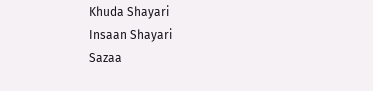Khuda Shayari
Insaan Shayari
Sazaa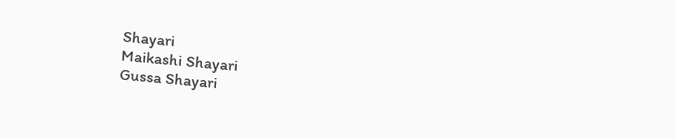Shayari
Maikashi Shayari
Gussa Shayari